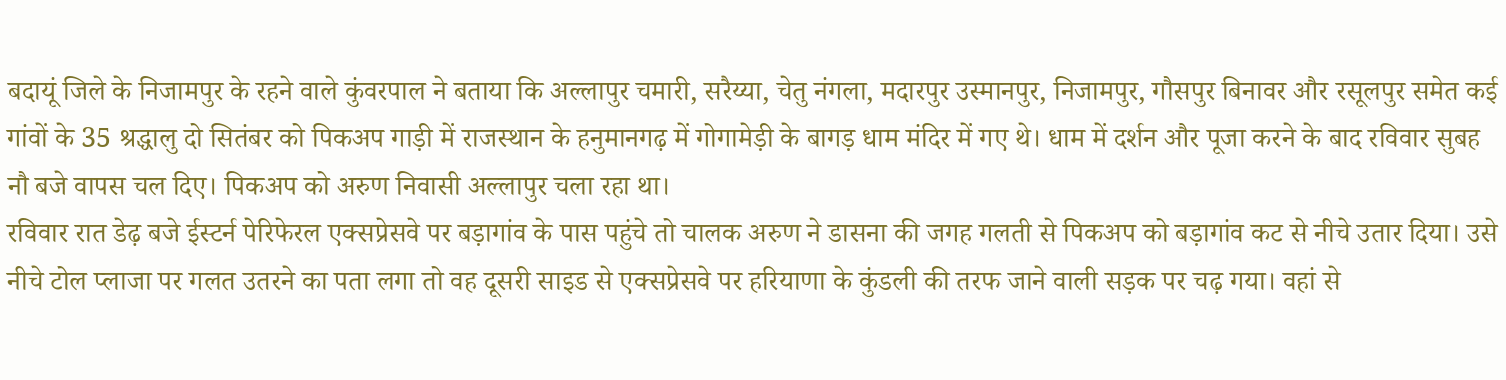बदायूं जिले के निजामपुर के रहने वाले कुंवरपाल ने बताया कि अल्लापुर चमारी, सरैय्या, चेतु नंगला, मदारपुर उस्मानपुर, निजामपुर, गौसपुर बिनावर और रसूलपुर समेत कई गांवों के 35 श्रद्धालु दो सितंबर को पिकअप गाड़ी में राजस्थान के हनुमानगढ़ में गोगामेड़ी के बागड़ धाम मंदिर में गए थे। धाम में दर्शन और पूजा करने के बाद रविवार सुबह नौ बजे वापस चल दिए। पिकअप को अरुण निवासी अल्लापुर चला रहा था।
रविवार रात डेढ़ बजे ईस्टर्न पेरिफेरल एक्सप्रेसवे पर बड़ागांव के पास पहुंचे तो चालक अरुण ने डासना की जगह गलती से पिकअप को बड़ागांव कट से नीचे उतार दिया। उसे नीचे टोल प्लाजा पर गलत उतरने का पता लगा तो वह दूसरी साइड से एक्सप्रेसवे पर हरियाणा के कुंडली की तरफ जाने वाली सड़क पर चढ़ गया। वहां से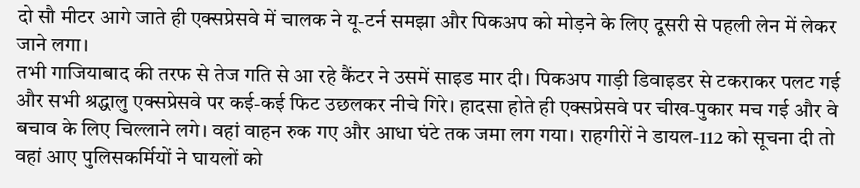दो सौ मीटर आगे जाते ही एक्सप्रेसवे में चालक ने यू-टर्न समझा और पिकअप को मोड़ने के लिए दूसरी से पहली लेन में लेकर जाने लगा।
तभी गाजियाबाद की तरफ से तेज गति से आ रहे कैंटर ने उसमें साइड मार दी। पिकअप गाड़ी डिवाइडर से टकराकर पलट गई और सभी श्रद्धालु एक्सप्रेसवे पर कई-कई फिट उछलकर नीचे गिरे। हादसा होते ही एक्सप्रेसवे पर चीख-पुकार मच गई और वे बचाव के लिए चिल्लाने लगे। वहां वाहन रुक गए और आधा घंटे तक जमा लग गया। राहगीरों ने डायल-112 को सूचना दी तो वहां आए पुलिसकर्मियों ने घायलों को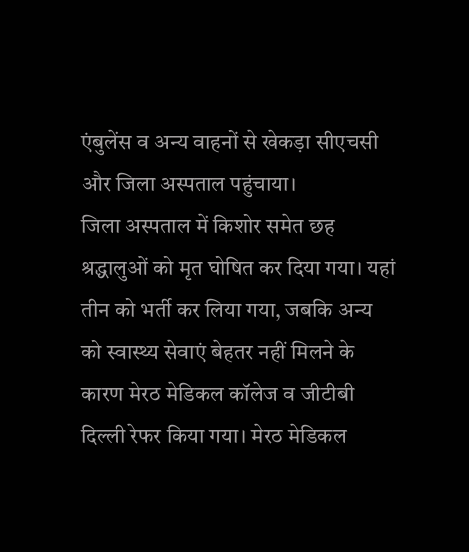एंबुलेंस व अन्य वाहनों से खेकड़ा सीएचसी और जिला अस्पताल पहुंचाया।
जिला अस्पताल में किशोर समेत छह श्रद्धालुओं को मृत घोषित कर दिया गया। यहां तीन को भर्ती कर लिया गया, जबकि अन्य को स्वास्थ्य सेवाएं बेहतर नहीं मिलने के कारण मेरठ मेडिकल कॉलेज व जीटीबी दिल्ली रेफर किया गया। मेरठ मेडिकल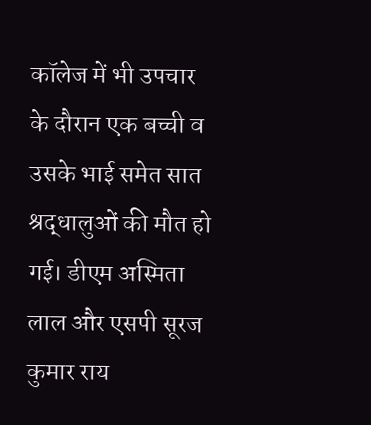कॉलेज में भी उपचार के दौरान एक बच्ची व उसके भाई समेत सात श्रद्धालुओं की मौत हो गई। डीएम अस्मिता लाल और एसपी सूरज कुमार राय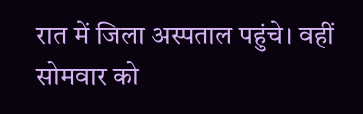रात में जिला अस्पताल पहुंचे। वहीं सोमवार को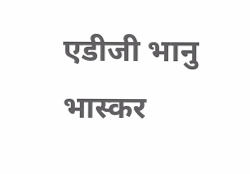एडीजी भानु भास्कर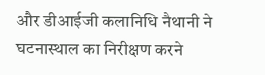और डीआईजी कलानिधि नैथानी ने घटनास्थाल का निरीक्षण करने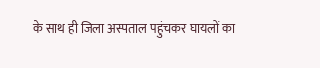के साथ ही जिला अस्पताल पहुंचकर घायलों का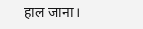हाल जाना।